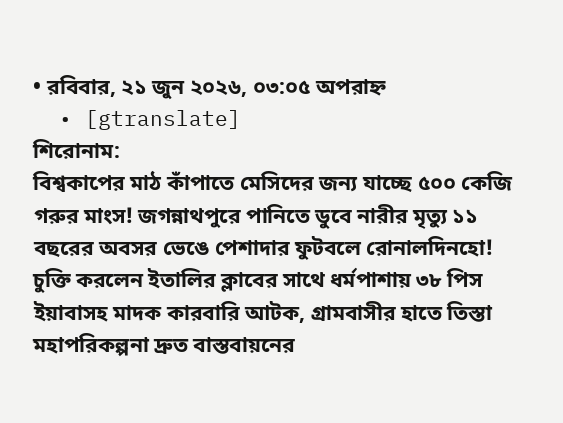• রবিবার, ২১ জুন ২০২৬, ০৩:০৫ অপরাহ্ন
  • [gtranslate]
শিরোনাম:
বিশ্বকাপের মাঠ কাঁপাতে মেসিদের জন্য যাচ্ছে ৫০০ কেজি গরুর মাংস! জগন্নাথপুরে পানিতে ডুবে নারীর মৃত্যু ১১ বছরের অবসর ভেঙে পেশাদার ফুটবলে রোনালদিনহো! চুক্তি করলেন ইতালির ক্লাবের সাথে ধর্মপাশায় ৩৮ পিস ইয়াবাসহ মাদক কারবারি আটক, গ্রামবাসীর হাতে তিস্তা মহাপরিকল্পনা দ্রুত বাস্তবায়নের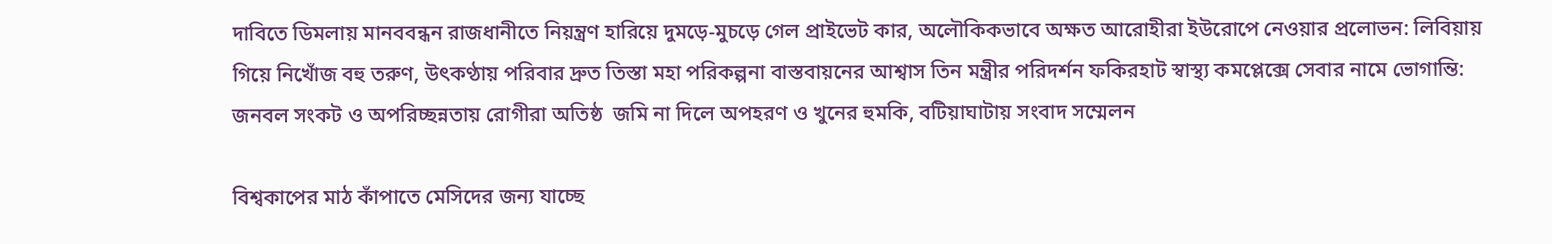দাবিতে ডিমলায় মানববন্ধন রাজধানীতে নিয়ন্ত্রণ হারিয়ে দুমড়ে-মুচড়ে গেল প্রাইভেট কার, অলৌকিকভাবে অক্ষত আরোহীরা ইউরোপে নেওয়ার প্রলোভন: লিবিয়ায় গিয়ে নিখোঁজ বহু তরুণ, উৎকণ্ঠায় পরিবার দ্রুত তিস্তা মহা পরিকল্পনা বাস্তবায়নের আশ্বাস তিন মন্ত্রীর পরিদর্শন ফকিরহাট স্বাস্থ্য কমপ্লেক্সে সেবার নামে ভোগান্তি: জনবল সংকট ও অপরিচ্ছন্নতায় রোগীরা অতিষ্ঠ  জমি না দিলে অপহরণ ও খুনের হুমকি, বটিয়াঘাটায় সংবাদ সম্মেলন

বিশ্বকাপের মাঠ কাঁপাতে মেসিদের জন্য যাচ্ছে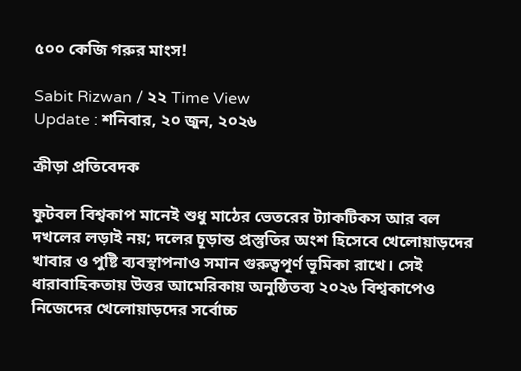৫০০ কেজি গরুর মাংস!

Sabit Rizwan / ২২ Time View
Update : শনিবার, ২০ জুন, ২০২৬

ক্রীড়া প্রতিবেদক

ফুটবল বিশ্বকাপ মানেই শুধু মাঠের ভেতরের ট্যাকটিকস আর বল দখলের লড়াই নয়; দলের চূড়ান্ত প্রস্তুতির অংশ হিসেবে খেলোয়াড়দের খাবার ও পুষ্টি ব্যবস্থাপনাও সমান গুরুত্বপূর্ণ ভূমিকা রাখে। সেই ধারাবাহিকতায় উত্তর আমেরিকায় অনুষ্ঠিতব্য ২০২৬ বিশ্বকাপেও নিজেদের খেলোয়াড়দের সর্বোচ্চ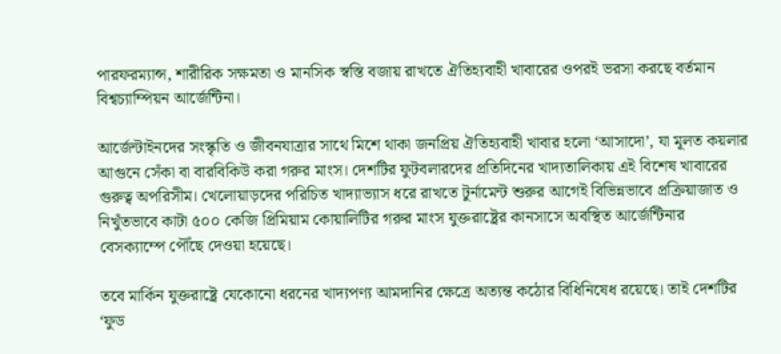পারফরম্যান্স, শারীরিক সক্ষমতা ও মানসিক স্বস্তি বজায় রাখতে ঐতিহ্যবাহী খাবারের ওপরই ভরসা করছে বর্তমান বিশ্বচ্যাম্পিয়ন আর্জেন্টিনা।

আর্জেন্টাইনদের সংস্কৃতি ও জীবনযাত্রার সাথে মিশে থাকা জনপ্রিয় ঐতিহ্যবাহী খাবার হলো ‘আসাদো’, যা মূলত কয়লার আগুনে সেঁকা বা বারবিকিউ করা গরুর মাংস। দেশটির ফুটবলারদের প্রতিদিনের খাদ্যতালিকায় এই বিশেষ খাবারের গুরুত্ব অপরিসীম। খেলোয়াড়দের পরিচিত খাদ্যাভ্যাস ধরে রাখতে টুর্নামেন্ট শুরুর আগেই বিভিন্নভাবে প্রক্রিয়াজাত ও নিখুঁতভাবে কাটা ৫০০ কেজি প্রিমিয়াম কোয়ালিটির গরুর মাংস যুক্তরাষ্ট্রের কানসাসে অবস্থিত আর্জেন্টিনার বেসক্যাম্পে পৌঁছে দেওয়া হয়েছে।

তবে মার্কিন যুক্তরাষ্ট্রে যেকোনো ধরনের খাদ্যপণ্য আমদানির ক্ষেত্রে অত্যন্ত কঠোর বিধিনিষেধ রয়েছে। তাই দেশটির ‘ফুড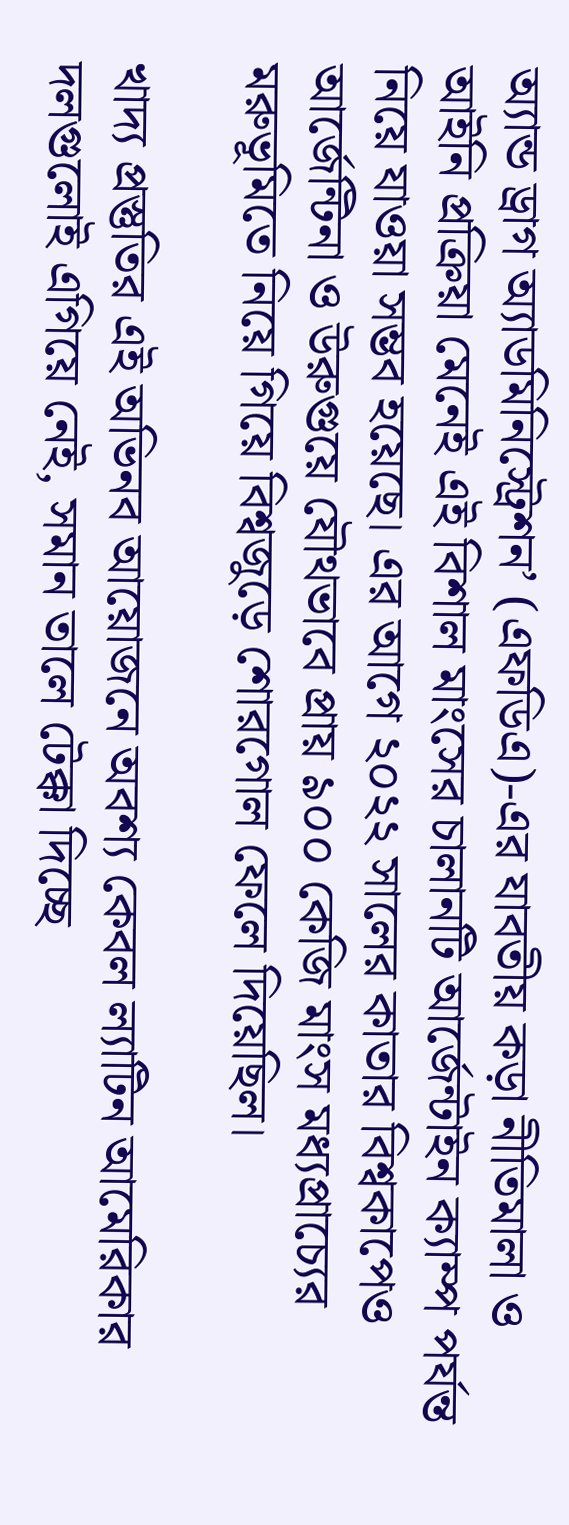অ্যান্ড ড্রাগ অ্যাডমিনিস্ট্রেশন’ (এফডিএ)-এর যাবতীয় কড়া নীতিমালা ও আইনি প্রক্রিয়া মেনেই এই বিশাল মাংসের চালানটি আর্জেন্টাইন ক্যাম্প পর্যন্ত নিয়ে যাওয়া সম্ভব হয়েছে। এর আগে ২০২২ সালের কাতার বিশ্বকাপেও আর্জেন্টিনা ও উরুগুয়ে যৌথভাবে প্রায় ৯০০ কেজি মাংস মধ্যপ্রাচ্যের মরুভূমিতে নিয়ে গিয়ে বিশ্বজুড়ে শোরগোল ফেলে দিয়েছিল।

খাদ্য প্রস্তুতির এই অভিনব আয়োজনে অবশ্য কেবল ল্যাটিন আমেরিকার দলগুলোই এগিয়ে নেই, সমান তালে টেক্কা দিচ্ছে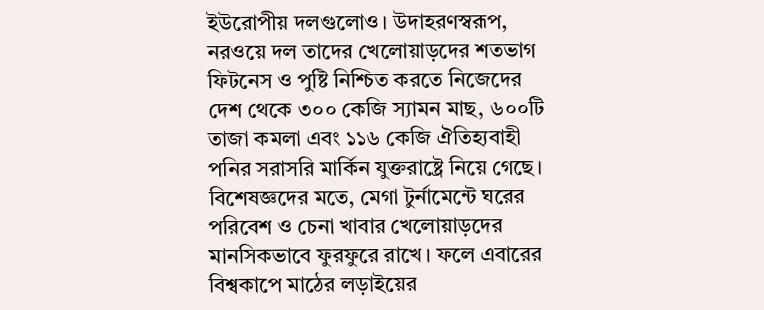ইউরোপীয় দলগুলোও। উদাহরণস্বরূপ, নরওয়ে দল তাদের খেলোয়াড়দের শতভাগ ফিটনেস ও পুষ্টি নিশ্চিত করতে নিজেদের দেশ থেকে ৩০০ কেজি স্যামন মাছ, ৬০০টি তাজা কমলা এবং ১১৬ কেজি ঐতিহ্যবাহী পনির সরাসরি মার্কিন যুক্তরাষ্ট্রে নিয়ে গেছে। বিশেষজ্ঞদের মতে, মেগা টুর্নামেন্টে ঘরের পরিবেশ ও চেনা খাবার খেলোয়াড়দের মানসিকভাবে ফুরফুরে রাখে। ফলে এবারের বিশ্বকাপে মাঠের লড়াইয়ের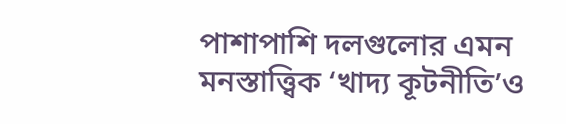পাশাপাশি দলগুলোর এমন মনস্তাত্ত্বিক ‘খাদ্য কূটনীতি’ও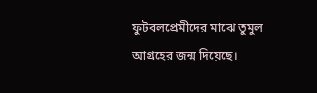ফুটবলপ্রেমীদের মাঝে তুমুল আগ্রহের জন্ম দিয়েছে।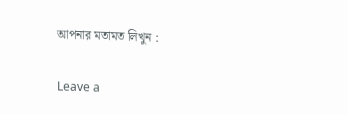আপনার মতামত লিখুন :

Leave a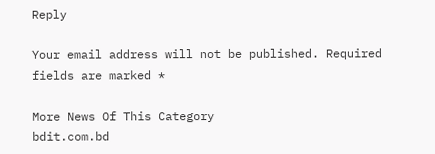Reply

Your email address will not be published. Required fields are marked *

More News Of This Category
bdit.com.bd